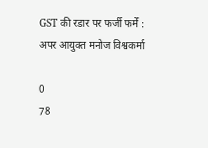GST की रडार पर फर्जी फर्में : अपर आयुक्त मनोज विश्वकर्मा

0
78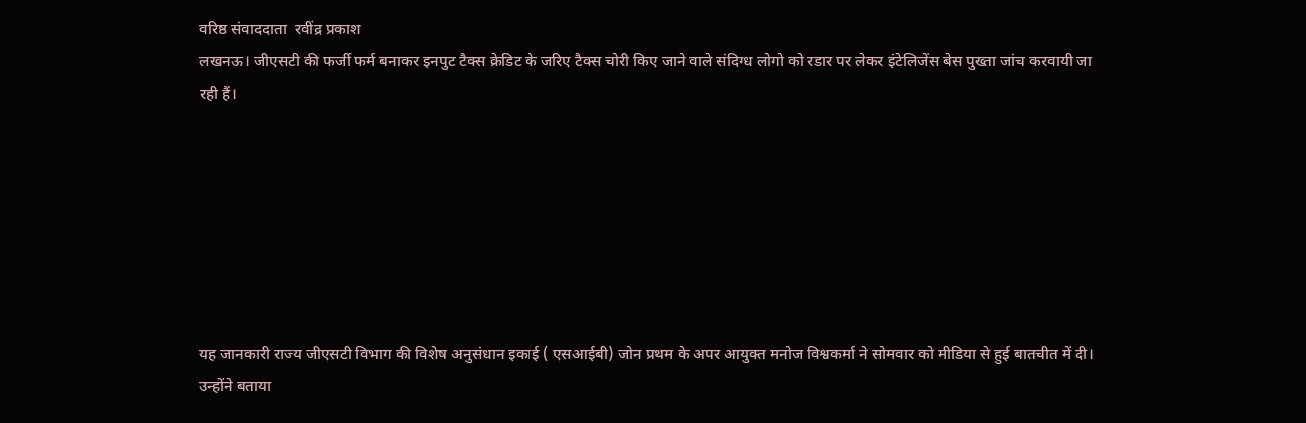वरिष्ठ संवाददाता  रवींद्र प्रकाश
लखनऊ। जीएसटी की फर्जी फर्म बनाकर इनपुट टैक्स क्रेडिट के जरिए टैक्स चोरी किए जाने वाले संदिग्ध लोगो को रडार पर लेकर इंटेलिजेंस बेस पुख्ता जांच करवायी जा रही हैं।







यह जानकारी राज्य जीएसटी विभाग की विशेष अनुसंधान इकाई ( एसआईबी) जोन प्रथम के अपर आयुक्त मनोज विश्वकर्मा ने सोमवार को मीडिया से हुई बातचीत में दी। उन्होंने बताया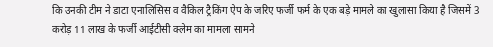कि उनकी टीम ने डाटा एनालिसिस व वैकिल ट्रैकिंग ऐप के जरिए फर्जी फर्म के एक बड़े मामले का खुलासा किया है जिसमें 3 करोड़ 11 लाख के फर्जी आईटीसी क्लेम का मामला सामने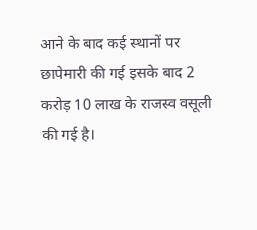आने के बाद कई स्थानों पर छापेमारी की गई इसके बाद 2 करोड़ 10 लाख के राजस्व वसूली की गई है।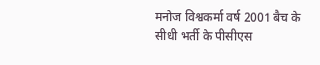मनोज विश्वकर्मा वर्ष 2001 बैच के सीधी भर्ती के पीसीएस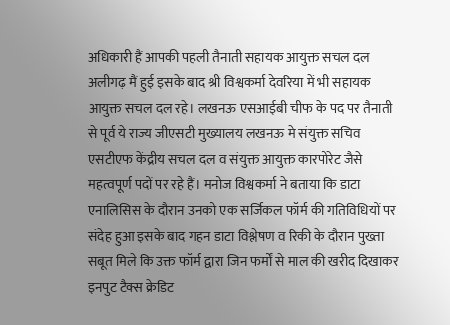अधिकारी हैं आपकी पहली तैनाती सहायक आयुक्त सचल दल अलीगढ़ मैं हुई इसके बाद श्री विश्वकर्मा देवरिया में भी सहायक आयुक्त सचल दल रहे। लखनऊ एसआईबी चीफ के पद पर तैनाती से पूर्व ये राज्य जीएसटी मुख्यालय लखनऊ मे संयुक्त सचिव एसटीएफ केंद्रीय सचल दल व संयुक्त आयुक्त कारपोरेट जैसे महत्वपूर्ण पदों पर रहे हैं। मनोज विश्वकर्मा ने बताया कि डाटा एनालिसिस के दौरान उनको एक सर्जिकल फॉर्म की गतिविधियों पर संदेह हुआ इसके बाद गहन डाटा विश्लेषण व रिकी के दौरान पुख्ता सबूत मिले कि उक्त फॉर्म द्वारा जिन फर्मों से माल की खरीद दिखाकर इनपुट टैक्स क्रेडिट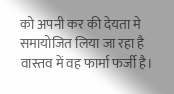को अपनी कर की देयता मे समायोजित लिया जा रहा है वास्तव में वह फार्मा फर्जी है।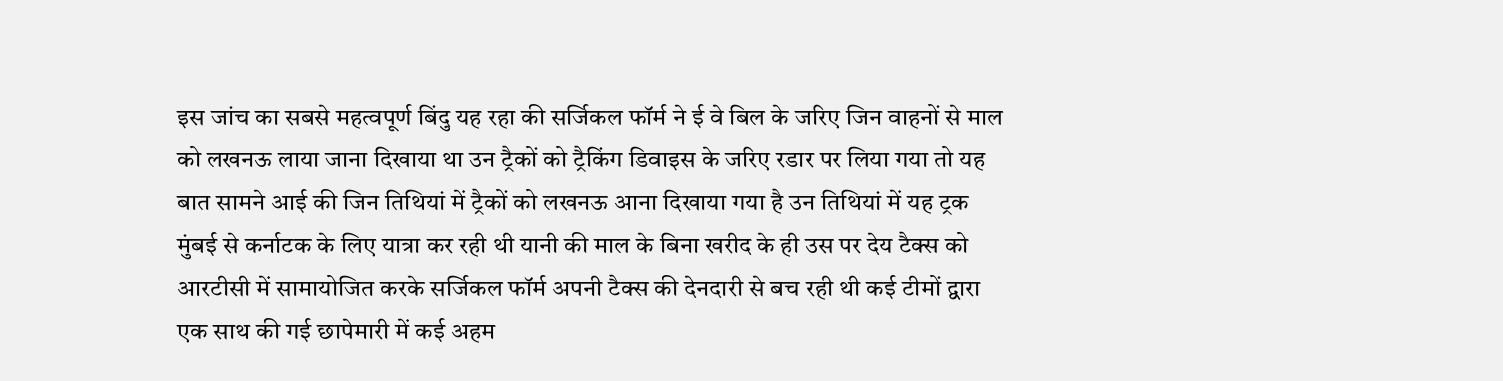इस जांच का सबसे महत्वपूर्ण बिंदु यह रहा की सर्जिकल फॉर्म ने ई वे बिल के जरिए जिन वाहनों से माल को लखनऊ लाया जाना दिखाया था उन ट्रैकों को ट्रैकिंग डिवाइस के जरिए रडार पर लिया गया तो यह बात सामने आई की जिन तिथियां में ट्रैकों को लखनऊ आना दिखाया गया है उन तिथियां में यह ट्रक मुंबई से कर्नाटक के लिए यात्रा कर रही थी यानी की माल के बिना खरीद के ही उस पर देय टैक्स को आरटीसी में सामायोजित करके सर्जिकल फॉर्म अपनी टैक्स की देनदारी से बच रही थी कई टीमों द्वारा एक साथ की गई छापेमारी में कई अहम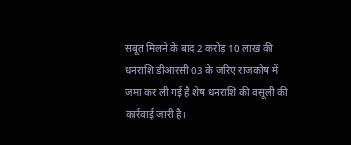सबूत मिलने के बाद 2 करोड़ 10 लाख की धनराशि डीआरसी 03 के जरिए राजकोष में जमा कर ली गई है शेष धनराशि की वसूली की कार्रवाई जारी है।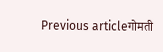Previous articleगोमती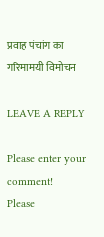प्रवाह पंचांग का गरिमामयी विमोचन

LEAVE A REPLY

Please enter your comment!
Please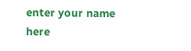enter your name here